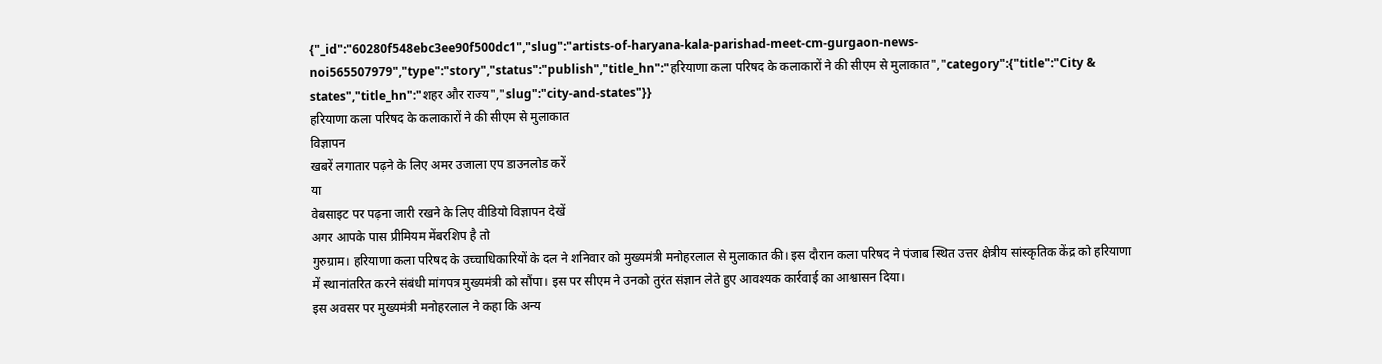{"_id":"60280f548ebc3ee90f500dc1","slug":"artists-of-haryana-kala-parishad-meet-cm-gurgaon-news-noi565507979","type":"story","status":"publish","title_hn":"हरियाणा कला परिषद के कलाकारों ने की सीएम से मुलाकात","category":{"title":"City & states","title_hn":"शहर और राज्य","slug":"city-and-states"}}
हरियाणा कला परिषद के कलाकारों ने की सीएम से मुलाकात
विज्ञापन
खबरें लगातार पढ़ने के लिए अमर उजाला एप डाउनलोड करें
या
वेबसाइट पर पढ़ना जारी रखने के लिए वीडियो विज्ञापन देखें
अगर आपके पास प्रीमियम मेंबरशिप है तो
गुरुग्राम। हरियाणा कला परिषद के उच्चाधिकारियों के दल ने शनिवार को मुख्यमंत्री मनोहरलाल से मुलाकात की। इस दौरान कला परिषद ने पंजाब स्थित उत्तर क्षेत्रीय सांस्कृतिक केंद्र को हरियाणा में स्थानांतरित करने संबंधी मांगपत्र मुख्यमंत्री को सौंपा। इस पर सीएम ने उनको तुरंत संज्ञान लेते हुए आवश्यक कार्रवाई का आश्वासन दिया।
इस अवसर पर मुख्यमंत्री मनोहरलाल ने कहा कि अन्य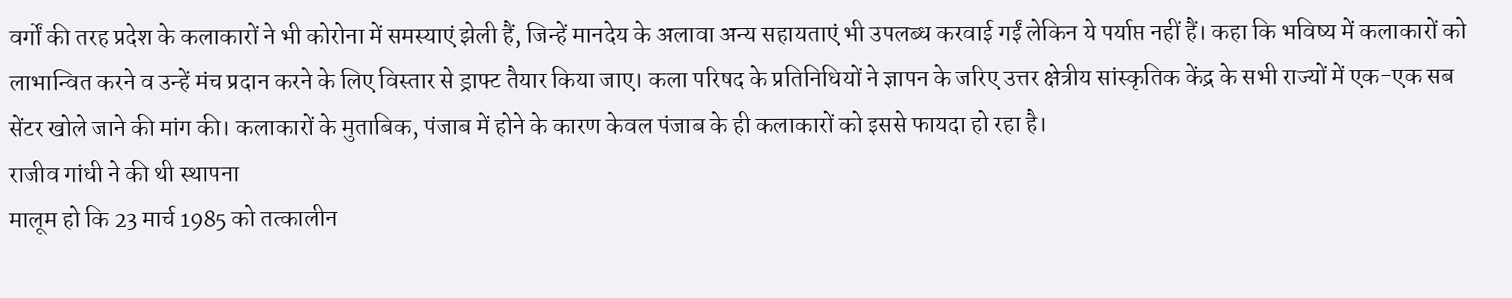वर्गों की तरह प्रदेश के कलाकारों ने भी कोरोना में समस्याएं झेली हैं, जिन्हें मानदेय के अलावा अन्य सहायताएं भी उपलब्ध करवाई गईं लेकिन ये पर्याप्त नहीं हैं। कहा कि भविष्य में कलाकारों को लाभान्वित करने व उन्हें मंच प्रदान करने के लिए विस्तार से ड्राफ्ट तैयार किया जाए। कला परिषद के प्रतिनिधियों ने ज्ञापन के जरिए उत्तर क्षेत्रीय सांस्कृतिक केंद्र के सभी राज्यों में एक-एक सब सेंटर खोले जाने की मांग की। कलाकारों के मुताबिक, पंजाब में होने के कारण केवल पंजाब के ही कलाकारों को इससे फायदा हो रहा है।
राजीव गांधी ने की थी स्थापना
मालूम हो कि 23 मार्च 1985 को तत्कालीन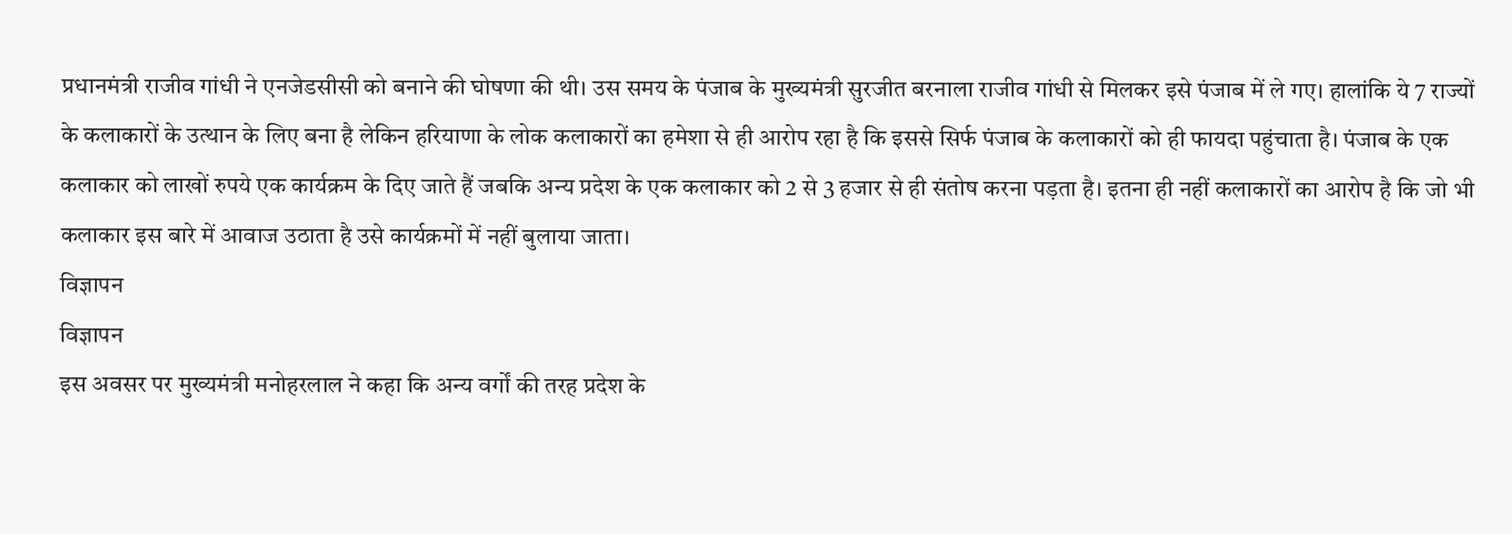प्रधानमंत्री राजीव गांधी ने एनजेडसीसी को बनाने की घोषणा की थी। उस समय के पंजाब के मुख्यमंत्री सुरजीत बरनाला राजीव गांधी से मिलकर इसे पंजाब में ले गए। हालांकि ये 7 राज्यों के कलाकारों के उत्थान के लिए बना है लेकिन हरियाणा के लोक कलाकारों का हमेशा से ही आरोप रहा है कि इससे सिर्फ पंजाब के कलाकारों को ही फायदा पहुंचाता है। पंजाब के एक कलाकार को लाखों रुपये एक कार्यक्रम के दिए जाते हैं जबकि अन्य प्रदेश के एक कलाकार को 2 से 3 हजार से ही संतोष करना पड़ता है। इतना ही नहीं कलाकारों का आरोप है कि जो भी कलाकार इस बारे में आवाज उठाता है उसे कार्यक्रमों में नहीं बुलाया जाता।
विज्ञापन
विज्ञापन
इस अवसर पर मुख्यमंत्री मनोहरलाल ने कहा कि अन्य वर्गों की तरह प्रदेश के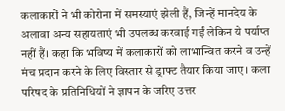कलाकारों ने भी कोरोना में समस्याएं झेली हैं, जिन्हें मानदेय के अलावा अन्य सहायताएं भी उपलब्ध करवाई गईं लेकिन ये पर्याप्त नहीं हैं। कहा कि भविष्य में कलाकारों को लाभान्वित करने व उन्हें मंच प्रदान करने के लिए विस्तार से ड्राफ्ट तैयार किया जाए। कला परिषद के प्रतिनिधियों ने ज्ञापन के जरिए उत्तर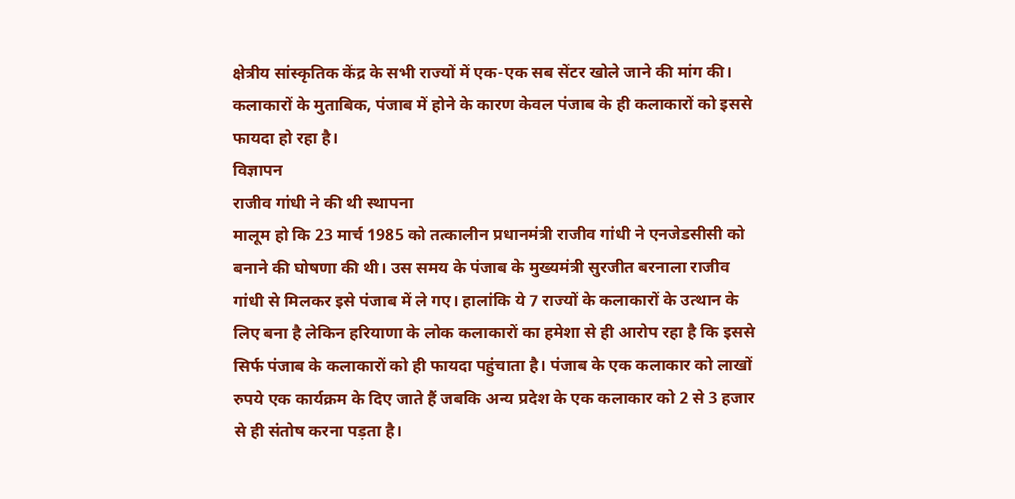क्षेत्रीय सांस्कृतिक केंद्र के सभी राज्यों में एक-एक सब सेंटर खोले जाने की मांग की। कलाकारों के मुताबिक, पंजाब में होने के कारण केवल पंजाब के ही कलाकारों को इससे फायदा हो रहा है।
विज्ञापन
राजीव गांधी ने की थी स्थापना
मालूम हो कि 23 मार्च 1985 को तत्कालीन प्रधानमंत्री राजीव गांधी ने एनजेडसीसी को बनाने की घोषणा की थी। उस समय के पंजाब के मुख्यमंत्री सुरजीत बरनाला राजीव गांधी से मिलकर इसे पंजाब में ले गए। हालांकि ये 7 राज्यों के कलाकारों के उत्थान के लिए बना है लेकिन हरियाणा के लोक कलाकारों का हमेशा से ही आरोप रहा है कि इससे सिर्फ पंजाब के कलाकारों को ही फायदा पहुंचाता है। पंजाब के एक कलाकार को लाखों रुपये एक कार्यक्रम के दिए जाते हैं जबकि अन्य प्रदेश के एक कलाकार को 2 से 3 हजार से ही संतोष करना पड़ता है।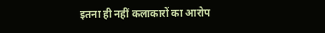इतना ही नहीं कलाकारों का आरोप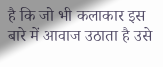है कि जो भी कलाकार इस बारे में आवाज उठाता है उसे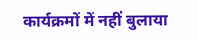कार्यक्रमों में नहीं बुलाया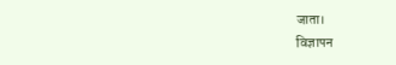जाता।
विज्ञापन